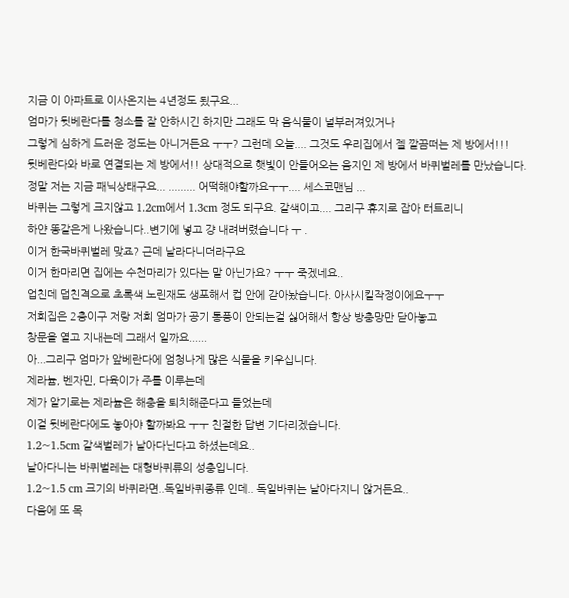지금 이 아파트로 이사온지는 4년정도 됬구요...
엄마가 뒷베란다를 청소를 잘 안하시긴 하지만 그래도 막 음식물이 널부러져있거나
그렇게 심하게 드러운 정도는 아니거든요 ㅜㅜ? 그런데 오늘.... 그것도 우리집에서 젤 깔끔떠는 제 방에서!!!
뒷베란다와 바로 연결되는 제 방에서!! 상대적으로 햇빛이 안들어오는 음지인 제 방에서 바퀴벌레를 만났습니다.
정말 저는 지금 패닉상태구요... ......... 어떡해야할까요ㅜㅜ.... 세스코맨님 ...
바퀴는 그렇게 크지않고 1.2cm에서 1.3cm 정도 되구요. 갈색이고.... 그리구 휴지로 잡아 터트리니
하얀 똥같은게 나왔습니다..변기에 넣고 걍 내려버렸습니다 ㅜ .
이거 한국바퀴벌레 맞죠? 근데 날라다니더라구요
이거 한마리면 집에는 수천마리가 있다는 말 아닌가요? ㅜㅜ 죽겠네요..
업친데 덥친격으로 초록색 노린재도 생포해서 컵 안에 갇아놨습니다. 아사시킬작정이에요ㅜㅜ
저희집은 2층이구 저랑 저희 엄마가 공기 통풍이 안되는걸 싫어해서 항상 방충망만 닫아놓고
창문을 열고 지내는데 그래서 일까요......
아...그리구 엄마가 앞베란다에 엄청나게 많은 식물을 키우십니다.
제라늄, 벤자민, 다육이가 주를 이루는데
제가 알기로는 제라늄은 해충을 퇴치해준다고 들었는데
이걸 뒷베란다에도 놓아야 할까봐요 ㅜㅜ 친절한 답변 기다리겠습니다.
1.2~1.5cm 갈색벌레가 날아다닌다고 하셨는데요..
날아다니는 바퀴벌레는 대형바퀴류의 성충입니다.
1.2~1.5 cm 크기의 바퀴라면..독일바퀴종류 인데.. 독일바퀴는 날아다지니 않거든요..
다음에 또 목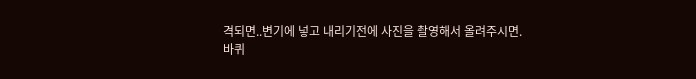격되면..변기에 넣고 내리기전에 사진을 촬영해서 올려주시면.
바퀴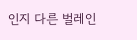인지 다른 벌레인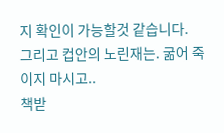지 확인이 가능할것 같습니다.
그리고 컵안의 노린재는. 굶어 죽이지 마시고..
책받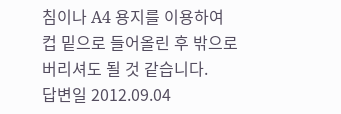침이나 A4 용지를 이용하여 컵 밑으로 들어올린 후 밖으로 버리셔도 될 것 같습니다.
답변일 2012.09.04